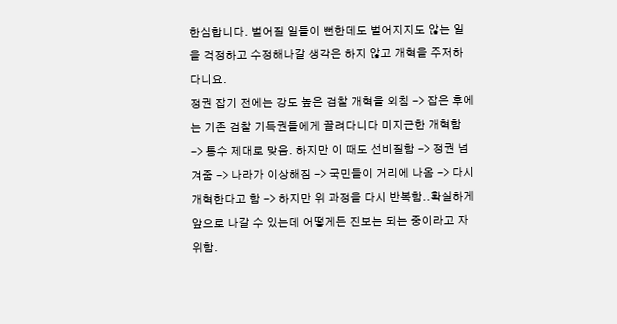한심합니다. 벌어질 일들이 뻔한데도 벌어지지도 않는 일을 걱정하고 수정해나갈 생각은 하지 않고 개혁을 주저하다니요.
정권 잡기 전에는 강도 높은 검찰 개혁을 외침 -> 잡은 후에는 기존 검찰 기득권들에게 끌려다니다 미지근한 개혁함 -> 통수 제대로 맞음. 하지만 이 때도 선비질함 -> 정권 넘겨줌 -> 나라가 이상해짐 -> 국민들이 거리에 나옴 -> 다시 개혁한다고 함 -> 하지만 위 과정을 다시 반복함..확실하게 앞으로 나갈 수 있는데 어떻게든 진보는 되는 중이라고 자위함.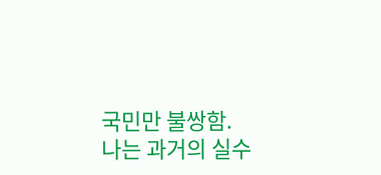국민만 불쌍함.
나는 과거의 실수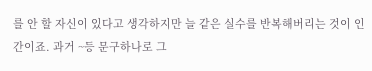를 안 할 자신이 있다고 생각하지만 늘 같은 실수를 반복해버리는 것이 인간이죠. 과거 ~등 문구하나로 그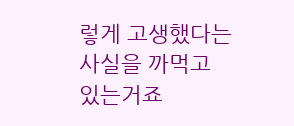렇게 고생했다는 사실을 까먹고 있는거죠